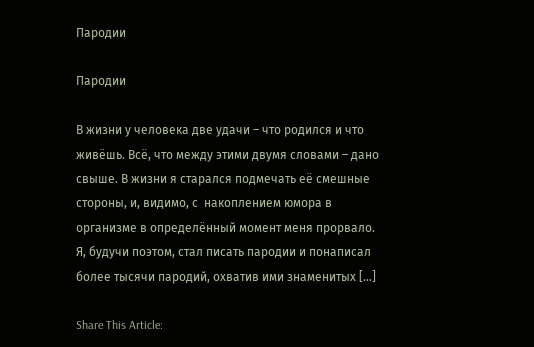Пародии

Пародии

В жизни у человека две удачи – что родился и что живёшь. Всё, что между этими двумя словами – дано свыше. В жизни я старался подмечать её смешные стороны, и, видимо, с  накоплением юмора в организме в определённый момент меня прорвало. Я, будучи поэтом, стал писать пародии и понаписал более тысячи пародий, охватив ими знаменитых […]

Share This Article: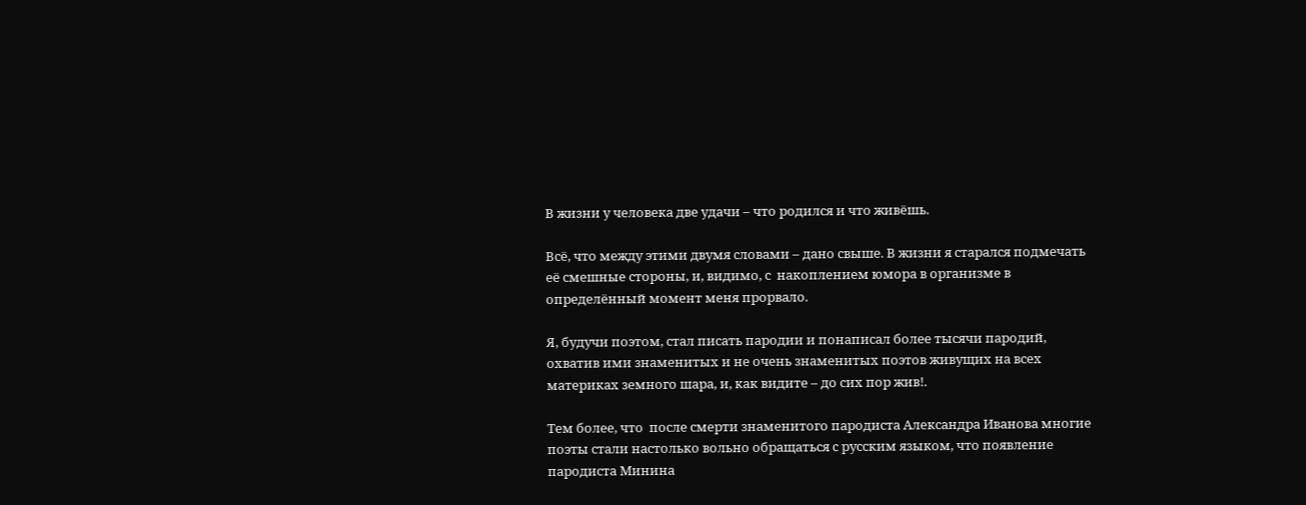В жизни у человека две удачи – что родился и что живёшь.

Всё, что между этими двумя словами – дано свыше. В жизни я старался подмечать её смешные стороны, и, видимо, с  накоплением юмора в организме в определённый момент меня прорвало.

Я, будучи поэтом, стал писать пародии и понаписал более тысячи пародий, охватив ими знаменитых и не очень знаменитых поэтов живущих на всех материках земного шара, и, как видите – до сих пор жив!.

Тем более, что  после смерти знаменитого пародиста Александра Иванова многие поэты стали настолько вольно обращаться с русским языком, что появление пародиста Минина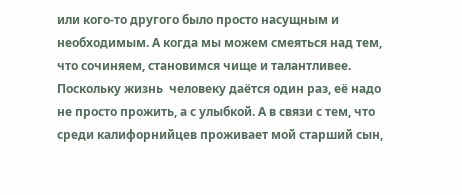или кого-то другого было просто насущным и необходимым. А когда мы можем смеяться над тем, что сочиняем, становимся чище и талантливее. Поскольку жизнь  человеку даётся один раз, её надо не просто прожить, а с улыбкой. А в связи с тем, что среди калифорнийцев проживает мой старший сын,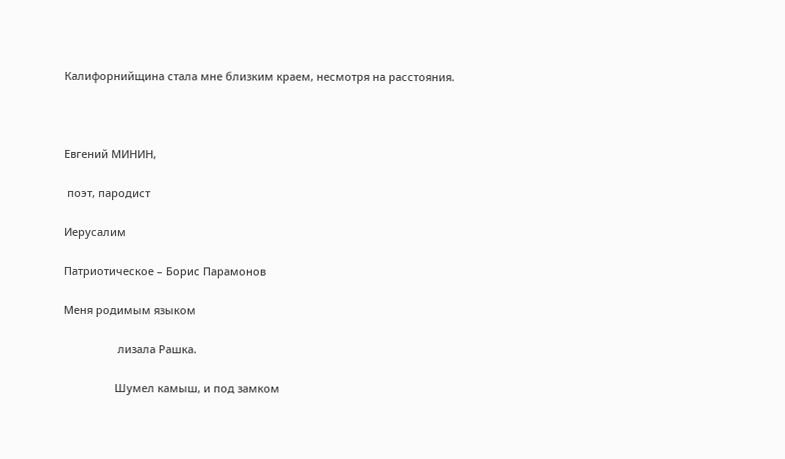Калифорнийщина стала мне близким краем, несмотря на расстояния.



Евгений МИНИН,

 поэт, пародист

Иерусалим

Патриотическое – Борис Парамонов

Меня родимым языком

                  лизала Рашка.

                 Шумел камыш, и под замком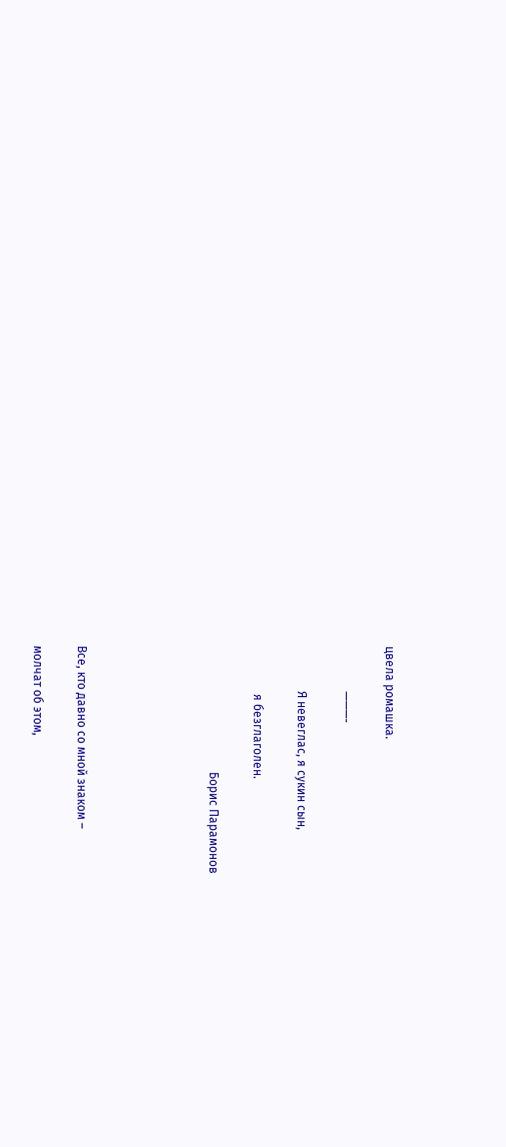цвела ромашка.

               ———-

               Я невеглас, я сукин сын,

                я безглаголен.

                                          Борис Парамонов





Все, кто давно со мной знаком –

молчат об этом,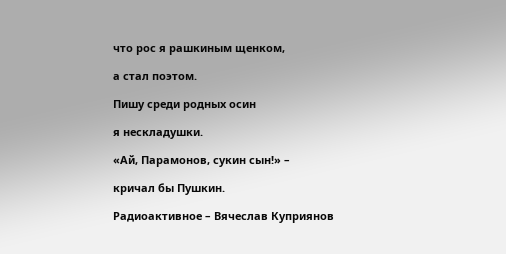что рос я рашкиным щенком,

а стал поэтом.

Пишу среди родных осин

я нескладушки.

«Ай, Парамонов, сукин сын!» –

кричал бы Пушкин.

Радиоактивное – Вячеслав Куприянов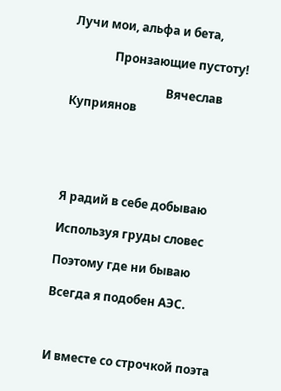Лучи мои, альфа и бета,

              Пронзающие пустоту!

                                Вячеслав Куприянов





Я радий в себе добываю

Используя груды словес

Поэтому где ни бываю

Всегда я подобен АЭС.



И вместе со строчкой поэта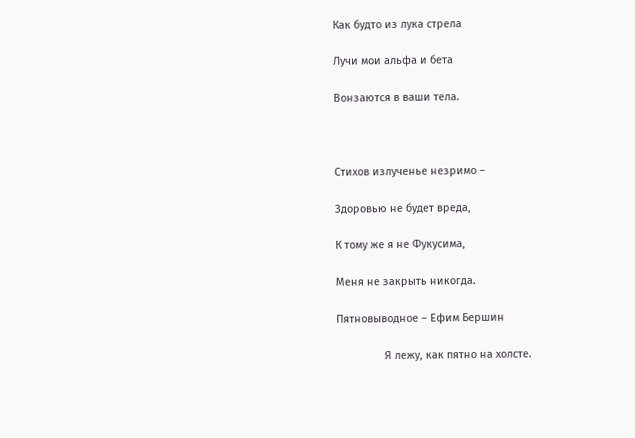Как будто из лука стрела

Лучи мои альфа и бета

Вонзаются в ваши тела.



Стихов излученье незримо –

Здоровью не будет вреда,

К тому же я не Фукусима,

Меня не закрыть никогда.

Пятновыводное – Ефим Бершин

                Я лежу, как пятно на холсте.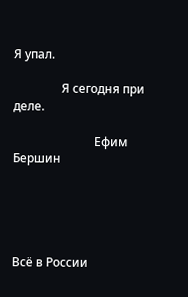Я упал.

                Я сегодня при деле.

                           Ефим Бершин





Всё в России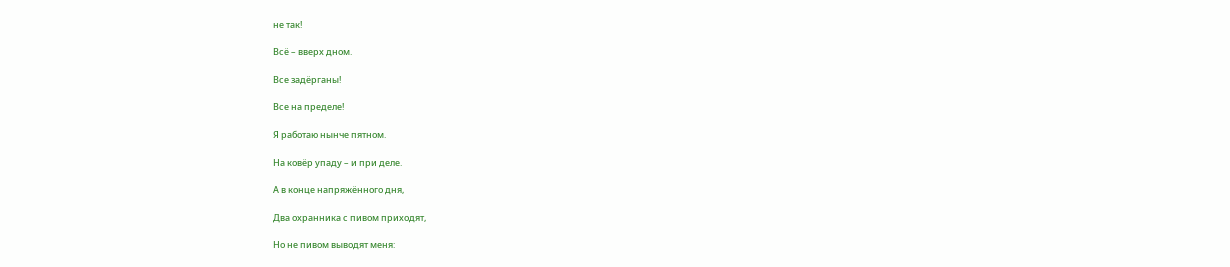не так!

Всё – вверх дном.

Все задёрганы!

Все на пределе!

Я работаю нынче пятном.

На ковёр упаду – и при деле.

А в конце напряжённого дня,

Два охранника с пивом приходят,

Но не пивом выводят меня: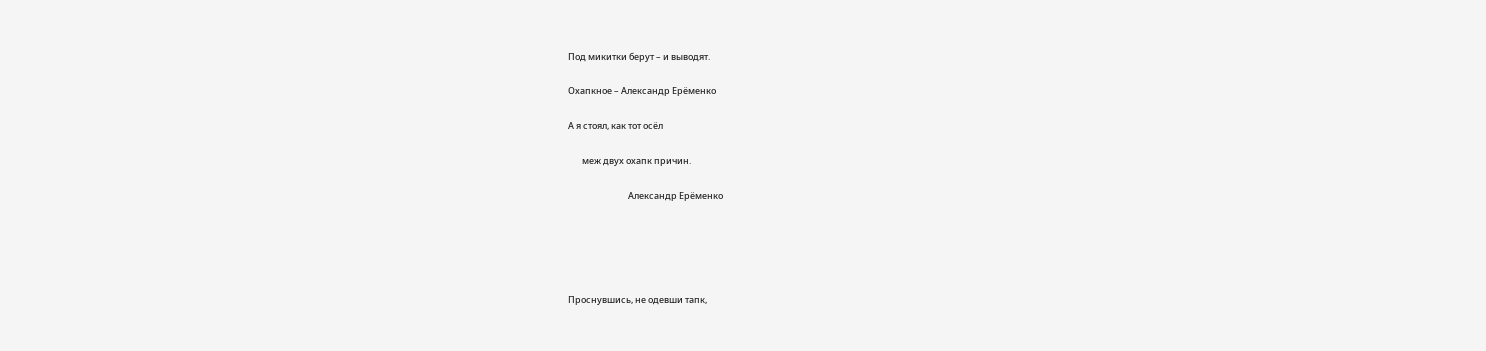Под микитки берут – и выводят.

Охапкное – Александр Ерёменко

А я стоял, как тот осёл

       меж двух охапк причин.

                              Александр Ерёменко





Проснувшись, не одевши тапк,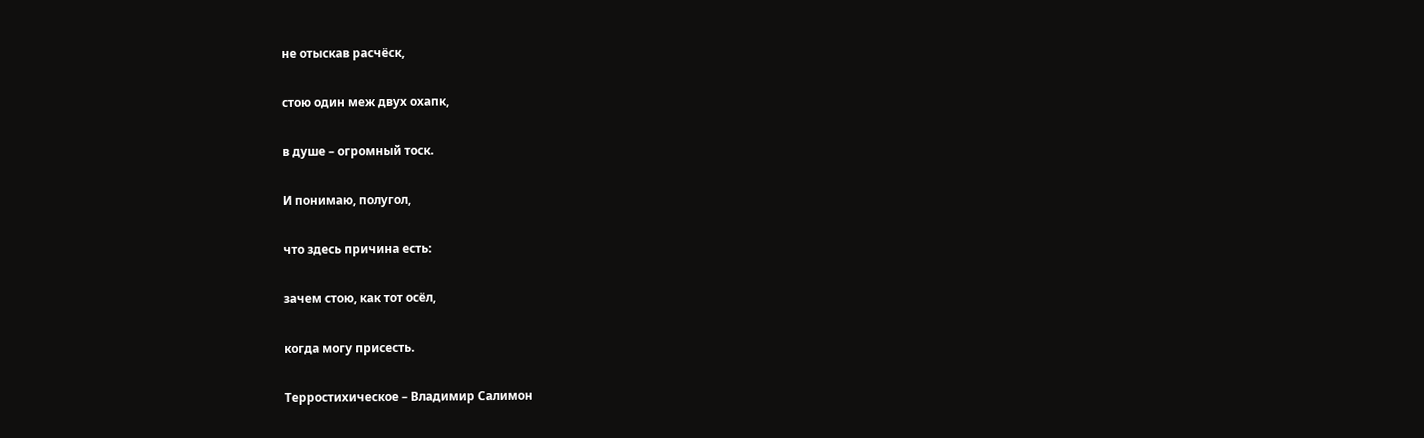не отыскав расчёск,

стою один меж двух охапк,

в душе – огромный тоск.

И понимаю, полугол,

что здесь причина есть:

зачем стою, как тот осёл,

когда могу присесть.

Терростихическое – Владимир Салимон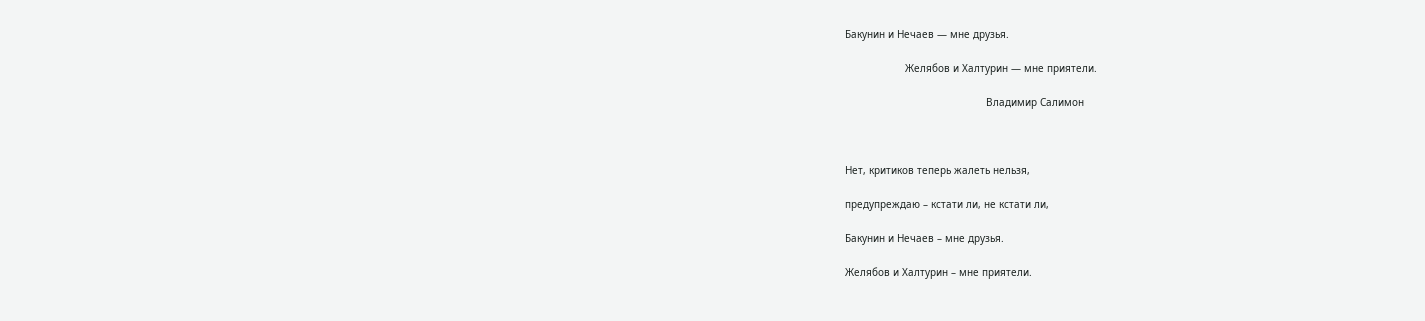Бакунин и Нечаев — мне друзья.

                    Желябов и Халтурин — мне приятели.

                                               Владимир Салимон



Нет, критиков теперь жалеть нельзя,

предупреждаю – кстати ли, не кстати ли,

Бакунин и Нечаев – мне друзья.

Желябов и Халтурин – мне приятели.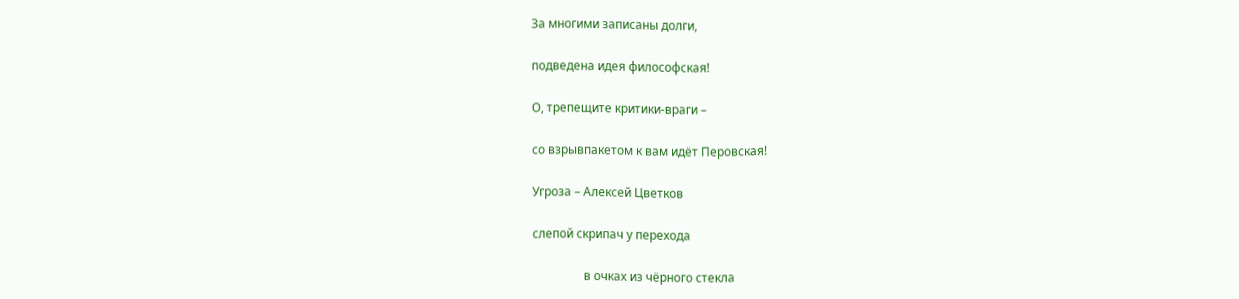За многими записаны долги,

подведена идея философская!

О, трепещите критики-враги –

со взрывпакетом к вам идёт Перовская!

Угроза – Алексей Цветков

слепой скрипач у перехода

                 в очках из чёрного стекла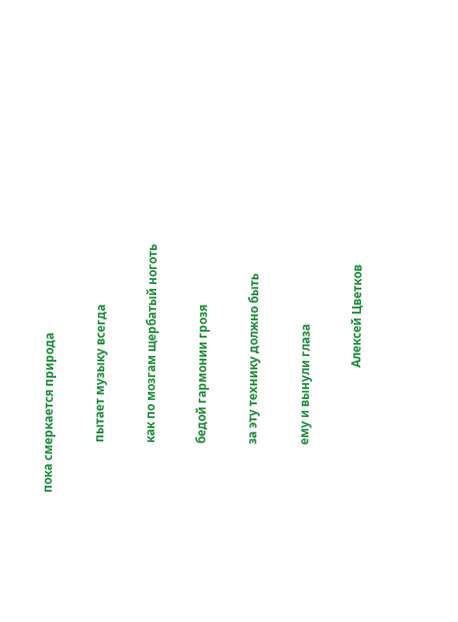пока смеркается природа

                 пытает музыку всегда

                 как по мозгам щербатый ноготь

                 бедой гармонии грозя

                 за эту технику должно быть

                 ему и вынули глаза

                                           Алексей Цветков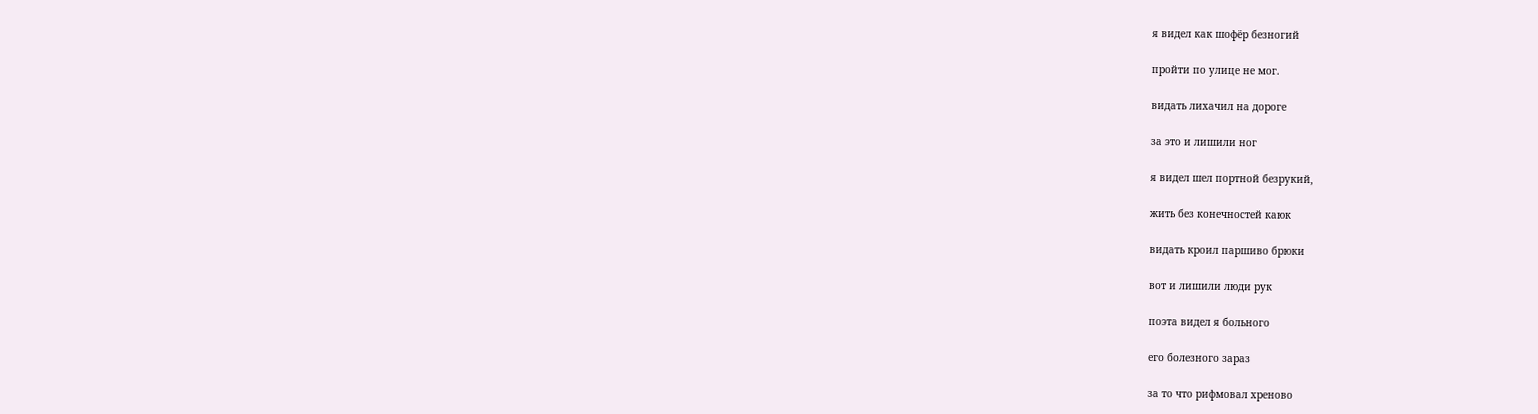я видел как шофёр безногий

пройти по улице не мог.

видать лихачил на дороге

за это и лишили ног

я видел шел портной безрукий,

жить без конечностей каюк

видать кроил паршиво брюки

вот и лишили люди рук

поэта видел я больного

его болезного зараз

за то что рифмовал хреново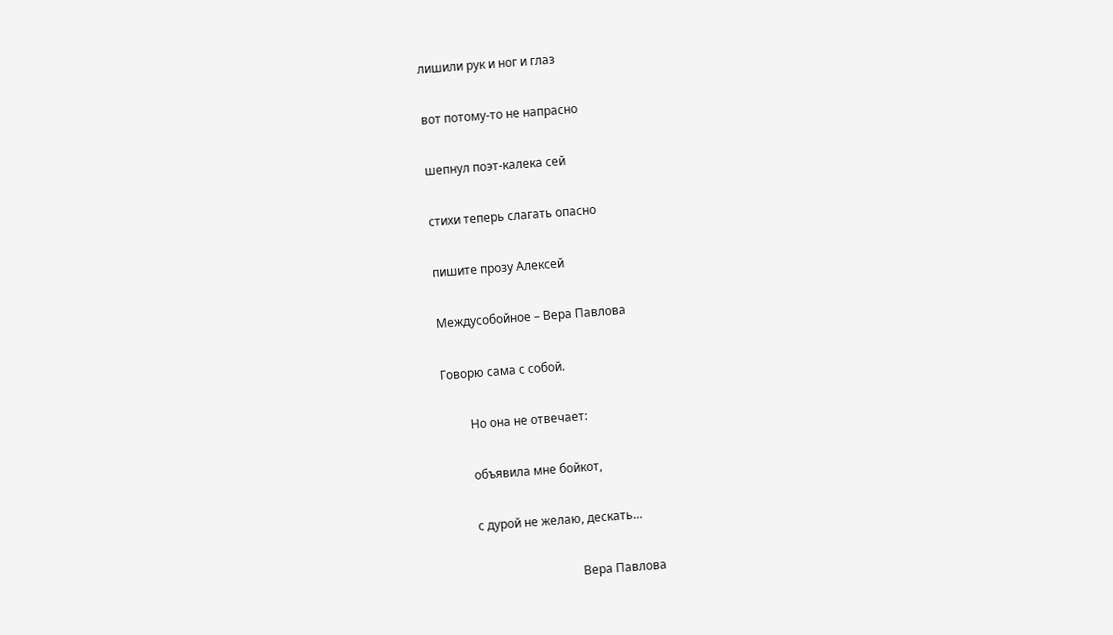лишили рук и ног и глаз

вот потому-то не напрасно

шепнул поэт-калека сей

стихи теперь слагать опасно

пишите прозу Алексей

Междусобойное – Вера Павлова

Говорю сама с собой.

         Но она не отвечает:

         объявила мне бойкот,

         с дурой не желаю, дескать…

                                           Вера Павлова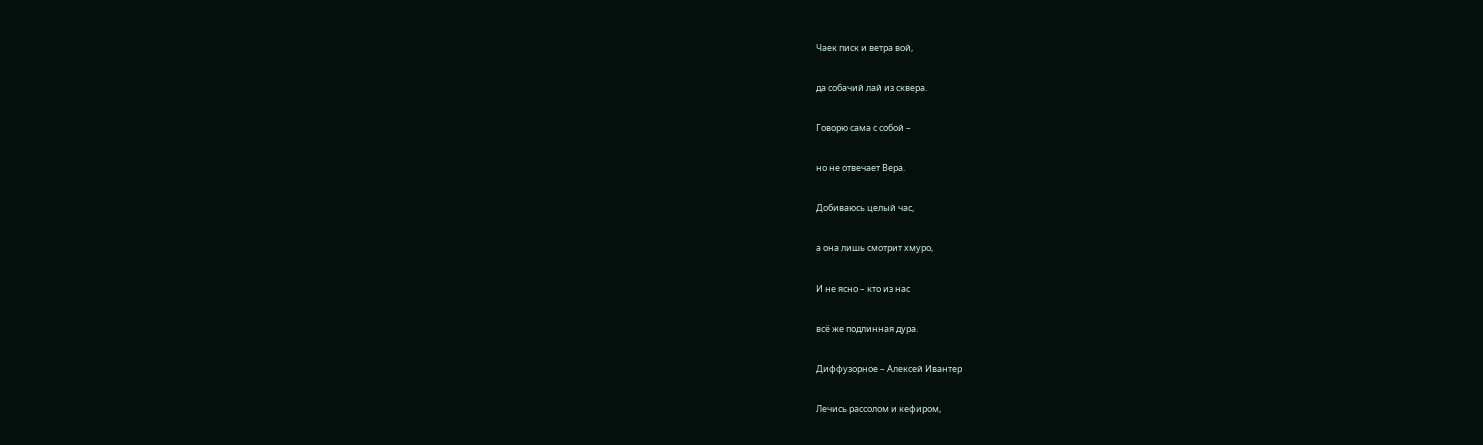Чаек писк и ветра вой,

да собачий лай из сквера.

Говорю сама с собой –

но не отвечает Вера.

Добиваюсь целый час,

а она лишь смотрит хмуро,

И не ясно – кто из нас

всё же подлинная дура.

Диффузорное – Алексей Ивантер

Лечись рассолом и кефиром,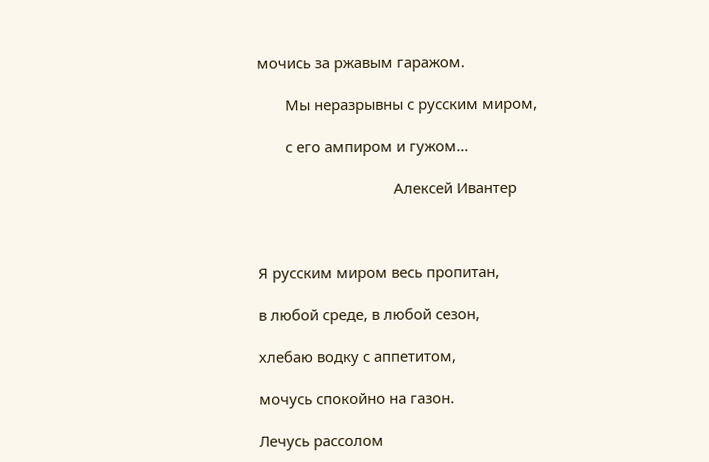мочись за ржавым гаражом.

       Мы неразрывны с русским миром,

       с его ампиром и гужом…

                                  Алексей Ивантер



Я русским миром весь пропитан,

в любой среде, в любой сезон,

хлебаю водку с аппетитом,

мочусь спокойно на газон.

Лечусь рассолом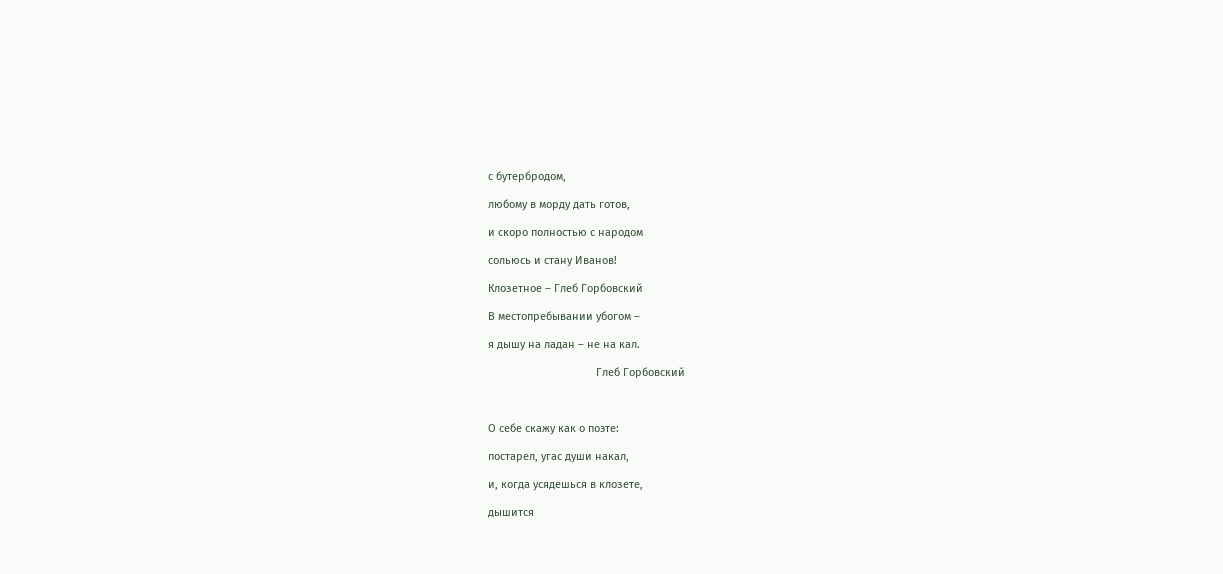с бутербродом,

любому в морду дать готов,

и скоро полностью с народом

сольюсь и стану Иванов!

Клозетное – Глеб Горбовский

В местопребывании убогом –

я дышу на ладан – не на кал.

                                    Глеб Горбовский



О себе скажу как о поэте:

постарел, угас души накал,

и, когда усядешься в клозете,

дышится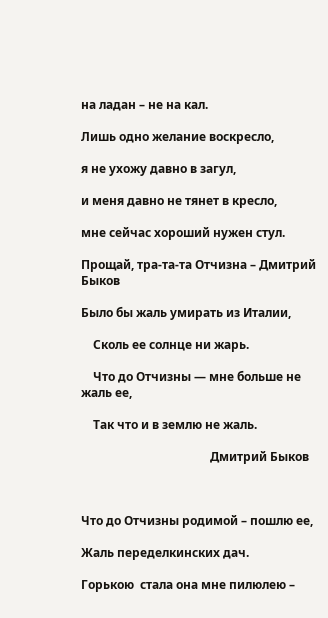на ладан – не на кал.

Лишь одно желание воскресло,

я не ухожу давно в загул,

и меня давно не тянет в кресло,

мне сейчас хороший нужен стул.

Прощай, тра-та-та Отчизна – Дмитрий Быков

Было бы жаль умирать из Италии,

    Сколь ее солнце ни жарь.

    Что до Отчизны — мне больше не жаль ее,

    Так что и в землю не жаль.

                                           Дмитрий Быков



Что до Отчизны родимой – пошлю ее,

Жаль переделкинских дач.

Горькою  стала она мне пилюлею –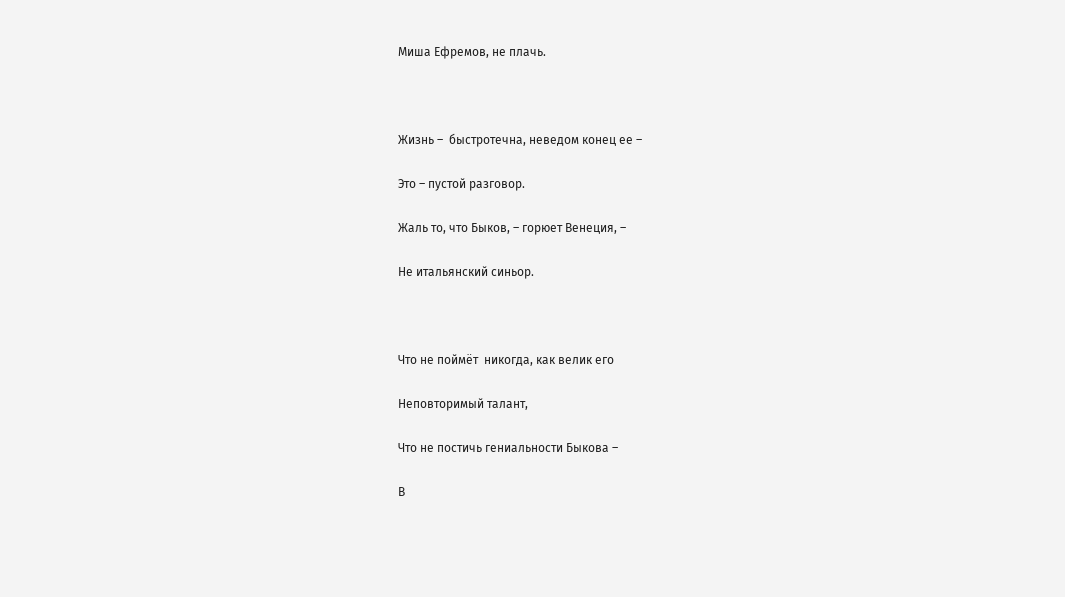Миша Ефремов, не плачь.



Жизнь –  быстротечна, неведом конец ее –

Это – пустой разговор.

Жаль то, что Быков, – горюет Венеция, –

Не итальянский синьор.



Что не поймёт  никогда, как велик его

Неповторимый талант,

Что не постичь гениальности Быкова –

В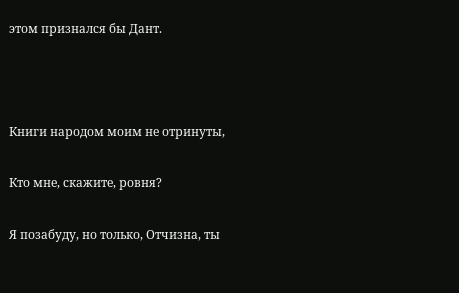этом признался бы Дант.



Книги народом моим не отринуты,

Кто мне, скажите, ровня?

Я позабуду, но только, Отчизна, ты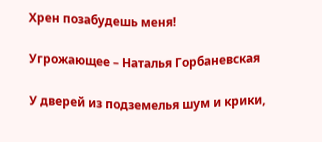Хрен позабудешь меня!

Угрожающее – Наталья Горбаневская

У дверей из подземелья шум и крики,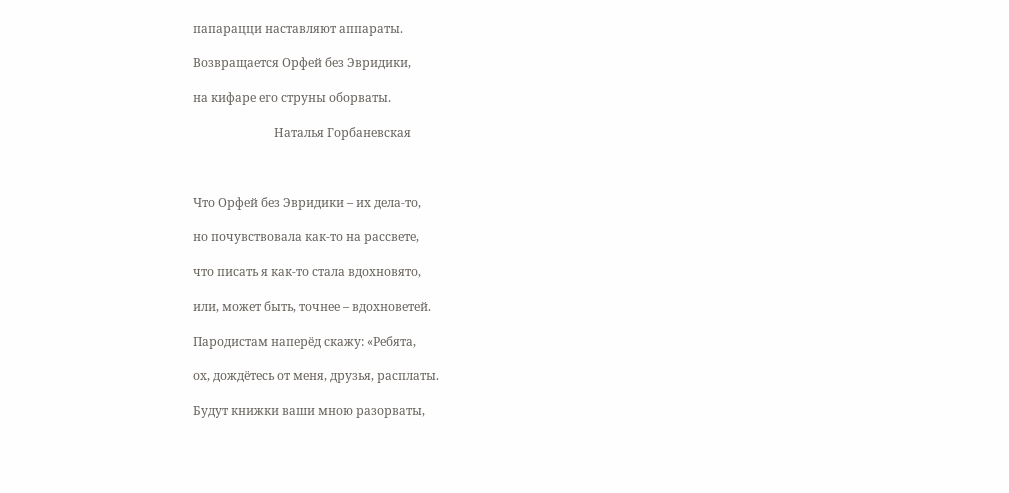папарацци наставляют аппараты.

Возвращается Орфей без Эвридики,

на кифаре его струны оборваты.

                           Наталья Горбаневская



Что Орфей без Эвридики – их дела-то,

но почувствовала как-то на рассвете,

что писать я как-то стала вдохновято,

или, может быть, точнее – вдохноветей.

Пародистам наперёд скажу: «Ребята,

ох, дождётесь от меня, друзья, расплаты.

Будут книжки ваши мною разорваты,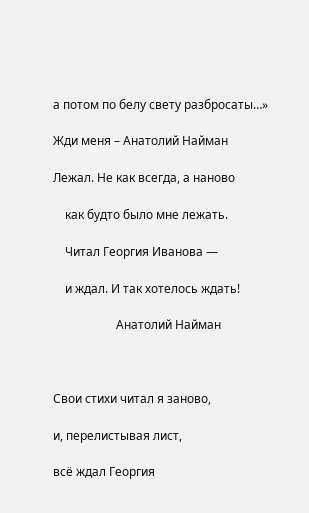а потом по белу свету разбросаты…»

Жди меня – Анатолий Найман

Лежал. Не как всегда, а наново

    как будто было мне лежать.

    Читал Георгия Иванова —

    и ждал. И так хотелось ждать!

                     Анатолий Найман



Свои стихи читал я заново,

и, перелистывая лист,

всё ждал Георгия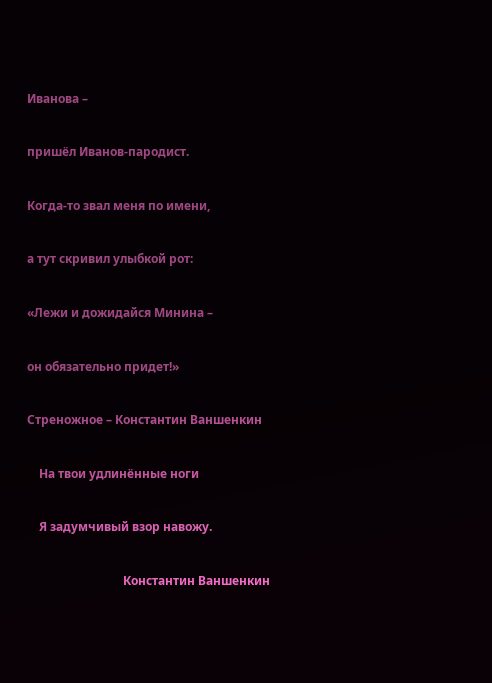Иванова –

пришёл Иванов-пародист.

Когда-то звал меня по имени,

а тут скривил улыбкой рот:

«Лежи и дожидайся Минина –

он обязательно придет!»

Стреножное – Константин Ваншенкин

    На твои удлинённые ноги

    Я задумчивый взор навожу.

                                Константин Ваншенкин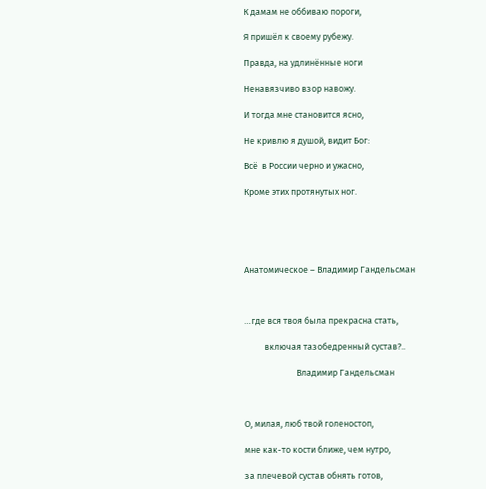К дамам не оббиваю пороги,

Я пришёл к своему рубежу.

Правда, на удлинённые ноги

Ненавязчиво взор навожу.

И тогда мне становится ясно,

Не кривлю я душой, видит Бог:

Всё  в России черно и ужасно,

Кроме этих протянутых ног.





Анатомическое – Владимир Гандельсман



…где вся твоя была прекрасна стать,

          включая тазобедренный сустав?..

                          Владимир Гандельсман



О, милая, люб твой голеностоп,

мне как-то кости ближе, чем нутро,

за плечевой сустав обнять готов,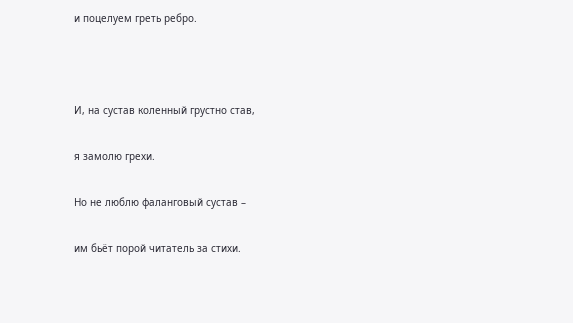и поцелуем греть ребро.



И, на сустав коленный грустно став,

я замолю грехи.

Но не люблю фаланговый сустав –

им бьёт порой читатель за стихи.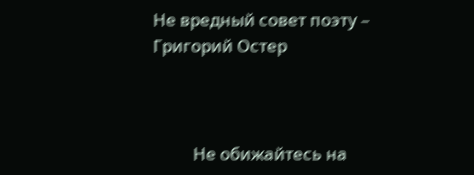Не вредный совет поэту – Григорий Остер



          Не обижайтесь на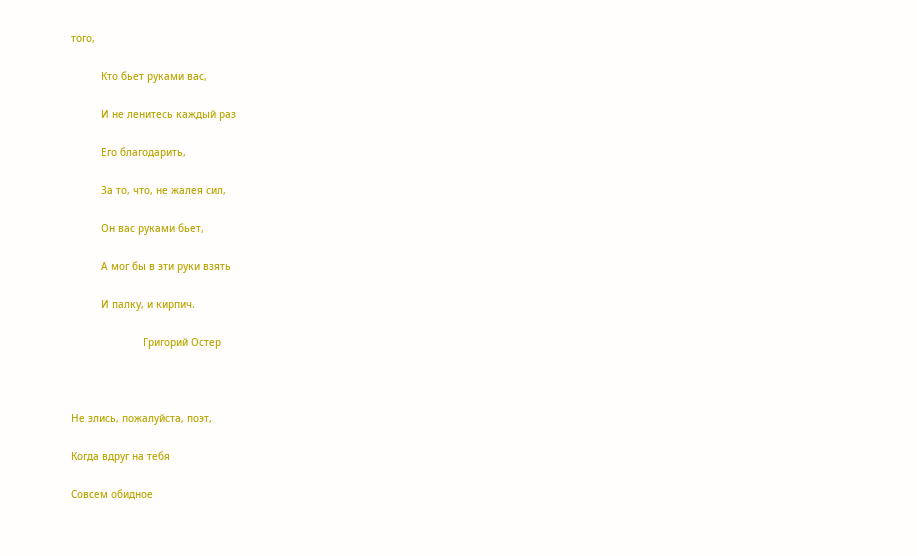того,

          Кто бьет руками вас,

          И не ленитесь каждый раз

          Его благодарить,

          За то, что, не жалея сил,

          Он вас руками бьет,

          А мог бы в эти руки взять

          И палку, и кирпич.

                        Григорий Остер



Не злись, пожалуйста, поэт,

Когда вдруг на тебя

Совсем обидное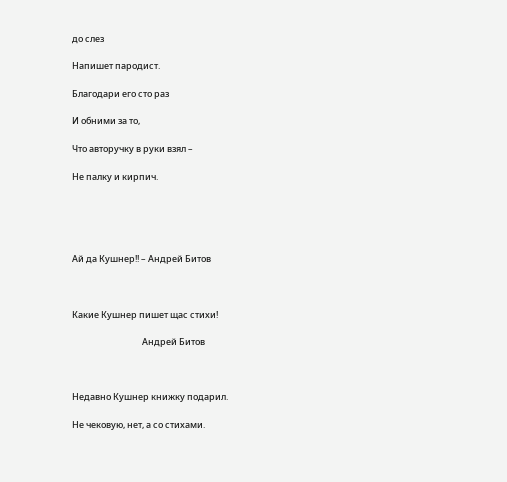до слез

Напишет пародист.

Благодари его сто раз

И обними за то,

Что авторучку в руки взял –

Не палку и кирпич.





Ай да Кушнер!! – Андрей Битов



Какие Кушнер пишет щас стихи!

                                   Андрей Битов



Недавно Кушнер книжку подарил.

Не чековую, нет, а со стихами.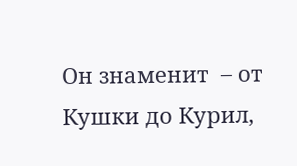Он знаменит  – от Кушки до Курил,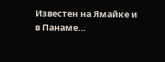Известен на Ямайке и в Панаме…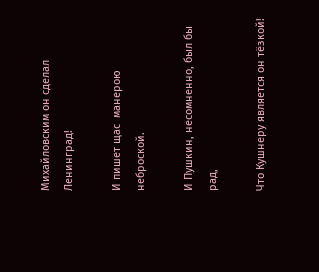Михайловским он сделал Ленинград!

И пишет щас  манерою неброской.

И Пушкин, несомненно, был бы рад,

Что Кушнеру является он тёзкой!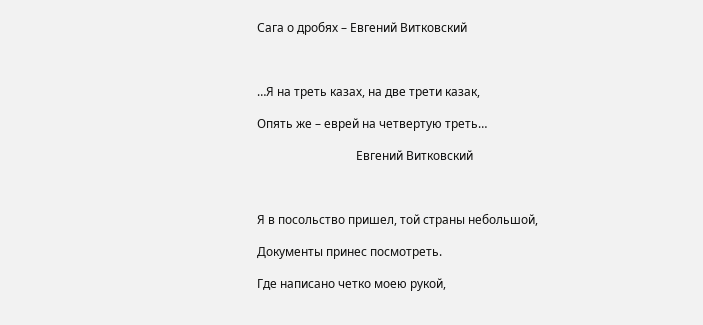Сага о дробях – Евгений Витковский



…Я на треть казах, на две трети казак,

Опять же – еврей на четвертую треть…

                                 Евгений Витковский



Я в посольство пришел, той страны небольшой,

Документы принес посмотреть.

Где написано четко моею рукой,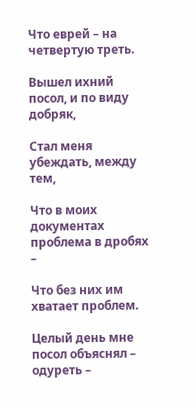Что еврей – на четвертую треть.

Вышел ихний посол, и по виду добряк,

Стал меня убеждать, между тем,

Что в моих документах проблема в дробях –

Что без них им хватает проблем.

Целый день мне посол объяснял – одуреть –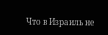Что в Израиль не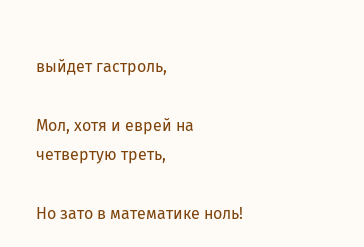выйдет гастроль,

Мол, хотя и еврей на четвертую треть,

Но зато в математике ноль!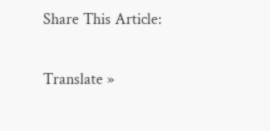Share This Article:

Translate »